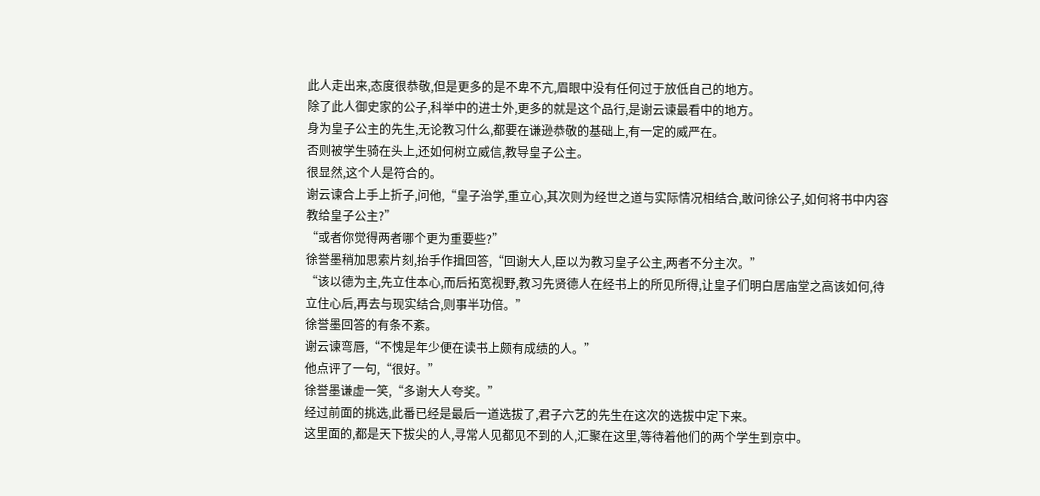此人走出来,态度很恭敬,但是更多的是不卑不亢,眉眼中没有任何过于放低自己的地方。
除了此人御史家的公子,科举中的进士外,更多的就是这个品行,是谢云谏最看中的地方。
身为皇子公主的先生,无论教习什么,都要在谦逊恭敬的基础上,有一定的威严在。
否则被学生骑在头上,还如何树立威信,教导皇子公主。
很显然,这个人是符合的。
谢云谏合上手上折子,问他,“皇子治学,重立心,其次则为经世之道与实际情况相结合,敢问徐公子,如何将书中内容教给皇子公主?”
“或者你觉得两者哪个更为重要些?”
徐誉墨稍加思索片刻,抬手作揖回答,“回谢大人,臣以为教习皇子公主,两者不分主次。”
“该以德为主,先立住本心,而后拓宽视野,教习先贤德人在经书上的所见所得,让皇子们明白居庙堂之高该如何,待立住心后,再去与现实结合,则事半功倍。”
徐誉墨回答的有条不紊。
谢云谏弯唇,“不愧是年少便在读书上颇有成绩的人。”
他点评了一句,“很好。”
徐誉墨谦虚一笑,“多谢大人夸奖。”
经过前面的挑选,此番已经是最后一道选拔了,君子六艺的先生在这次的选拔中定下来。
这里面的,都是天下拔尖的人,寻常人见都见不到的人,汇聚在这里,等待着他们的两个学生到京中。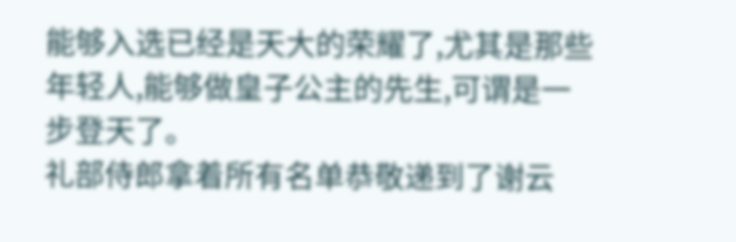能够入选已经是天大的荣耀了,尤其是那些年轻人,能够做皇子公主的先生,可谓是一步登天了。
礼部侍郎拿着所有名单恭敬递到了谢云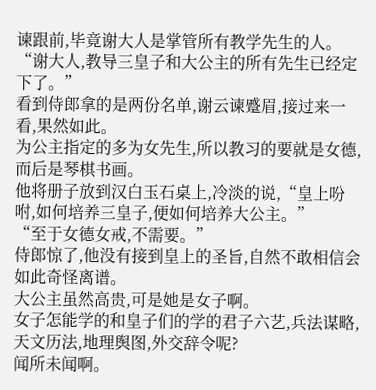谏跟前,毕竟谢大人是掌管所有教学先生的人。
“谢大人,教导三皇子和大公主的所有先生已经定下了。”
看到侍郎拿的是两份名单,谢云谏蹙眉,接过来一看,果然如此。
为公主指定的多为女先生,所以教习的要就是女德,而后是琴棋书画。
他将册子放到汉白玉石桌上,冷淡的说,“皇上吩咐,如何培养三皇子,便如何培养大公主。”
“至于女德女戒,不需要。”
侍郎惊了,他没有接到皇上的圣旨,自然不敢相信会如此奇怪离谱。
大公主虽然高贵,可是她是女子啊。
女子怎能学的和皇子们的学的君子六艺,兵法谋略,天文历法,地理舆图,外交辞令呢?
闻所未闻啊。